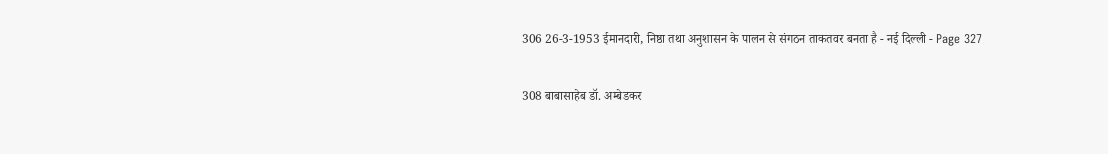306 26-3-1953 ईमानदारी, निष्ठा तथा अनुशासन के पालन से संगठन ताकतवर बनता है - नई दिल्ली - Page 327

308 बाबासाहेब डॉ. अम्बेडकर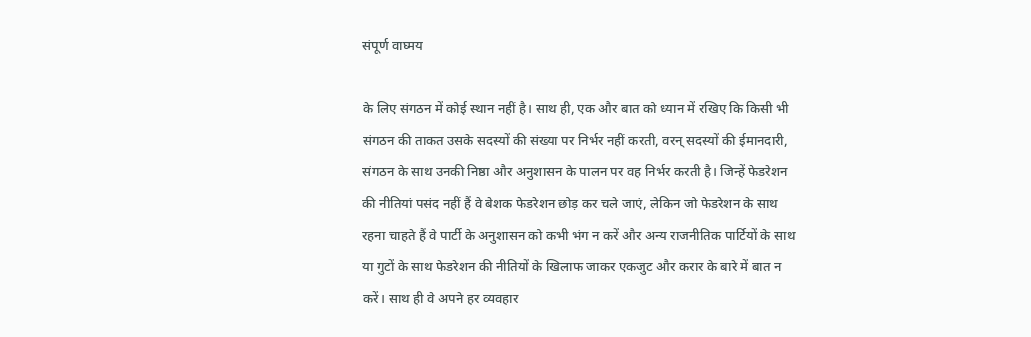संपूर्ण वाघ्मय

के लिए संगठन में कोई स्थान नहीं है। साथ ही, एक और बात को ध्यान में रखिए कि किसी भी संगठन की ताकत उसके सदस्यों की संख्या पर निर्भर नहीं करती, वरन् सदस्यों की ईमानदारी, संगठन के साथ उनकी निष्ठा और अनुशासन के पालन पर वह निर्भर करती है। जिन्हें फेडरेशन की नीतियां पसंद नहीं हैं वे बेशक फेडरेशन छोड़ कर चले जाएं, लेकिन जो फेडरेशन के साथ रहना चाहते हैं वे पार्टी के अनुशासन को कभी भंग न करें और अन्य राजनीतिक पार्टियों के साथ या गुटों के साथ फेडरेशन की नीतियों के खिलाफ जाकर एकजुट और करार के बारे में बात न करें। साथ ही वे अपने हर व्यवहार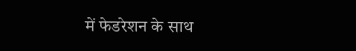में फेडरेशन के साथ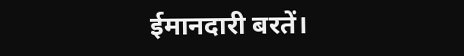ईमानदारी बरतें।